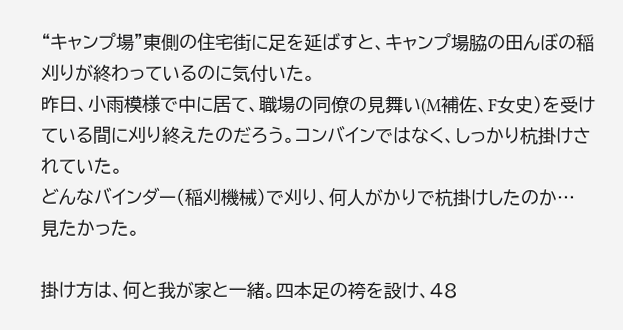“キャンプ場”東側の住宅街に足を延ばすと、キャンプ場脇の田んぼの稲刈りが終わっているのに気付いた。
昨日、小雨模様で中に居て、職場の同僚の見舞い(M補佐、F女史)を受けている間に刈り終えたのだろう。コンバインではなく、しっかり杭掛けされていた。
どんなバインダー(稲刈機械)で刈り、何人がかりで杭掛けしたのか…
見たかった。

掛け方は、何と我が家と一緒。四本足の袴を設け、48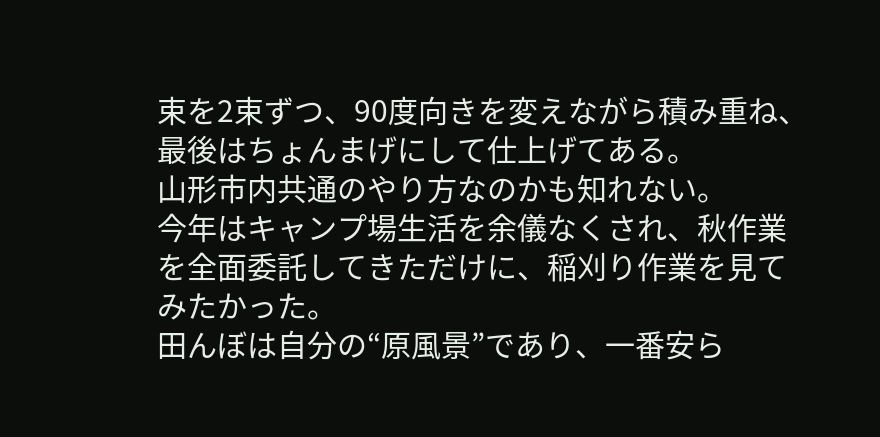束を2束ずつ、90度向きを変えながら積み重ね、最後はちょんまげにして仕上げてある。
山形市内共通のやり方なのかも知れない。
今年はキャンプ場生活を余儀なくされ、秋作業を全面委託してきただけに、稲刈り作業を見てみたかった。
田んぼは自分の“原風景”であり、一番安ら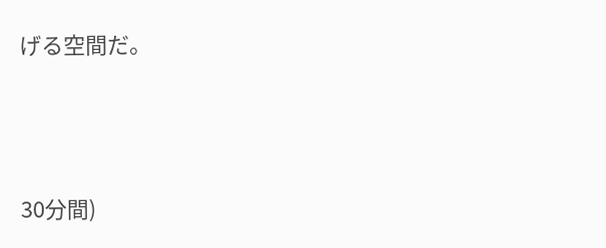げる空間だ。




30分間)